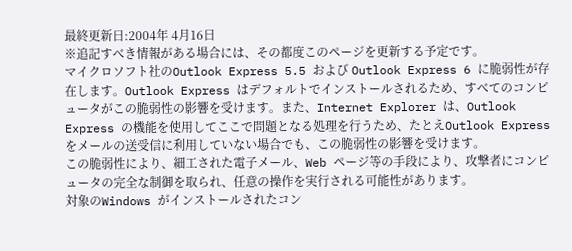最終更新日:2004年 4月16日
※追記すべき情報がある場合には、その都度このページを更新する予定です。
マイクロソフト社のOutlook Express 5.5 および Outlook Express 6 に脆弱性が存在します。Outlook Express はデフォルトでインストールされるため、すべてのコンピュータがこの脆弱性の影響を受けます。また、Internet Explorer は、Outlook Express の機能を使用してここで問題となる処理を行うため、たとえOutlook Express をメールの送受信に利用していない場合でも、この脆弱性の影響を受けます。
この脆弱性により、細工された電子メール、Web ページ等の手段により、攻撃者にコンピュータの完全な制御を取られ、任意の操作を実行される可能性があります。
対象のWindows がインストールされたコン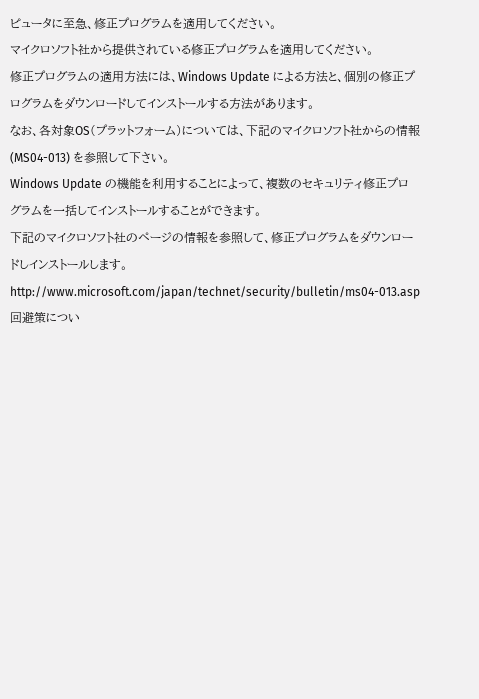ピュータに至急、修正プログラムを適用してください。
マイクロソフト社から提供されている修正プログラムを適用してください。
修正プログラムの適用方法には、Windows Update による方法と、個別の修正プログラムをダウンロードしてインストールする方法があります。
なお、各対象OS(プラットフォーム)については、下記のマイクロソフト社からの情報(MS04-013) を参照して下さい。
Windows Update の機能を利用することによって、複数のセキュリティ修正プログラムを一括してインストールすることができます。
下記のマイクロソフト社のページの情報を参照して、修正プログラムをダウンロードしインストールします。
http://www.microsoft.com/japan/technet/security/bulletin/ms04-013.asp
回避策につい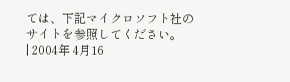ては、下記マイクロソフト社のサイトを参照してください。
| 2004年 4月16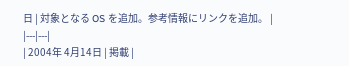日 | 対象となる OS を追加。参考情報にリンクを追加。 |
|---|---|
| 2004年 4月14日 | 掲載 |